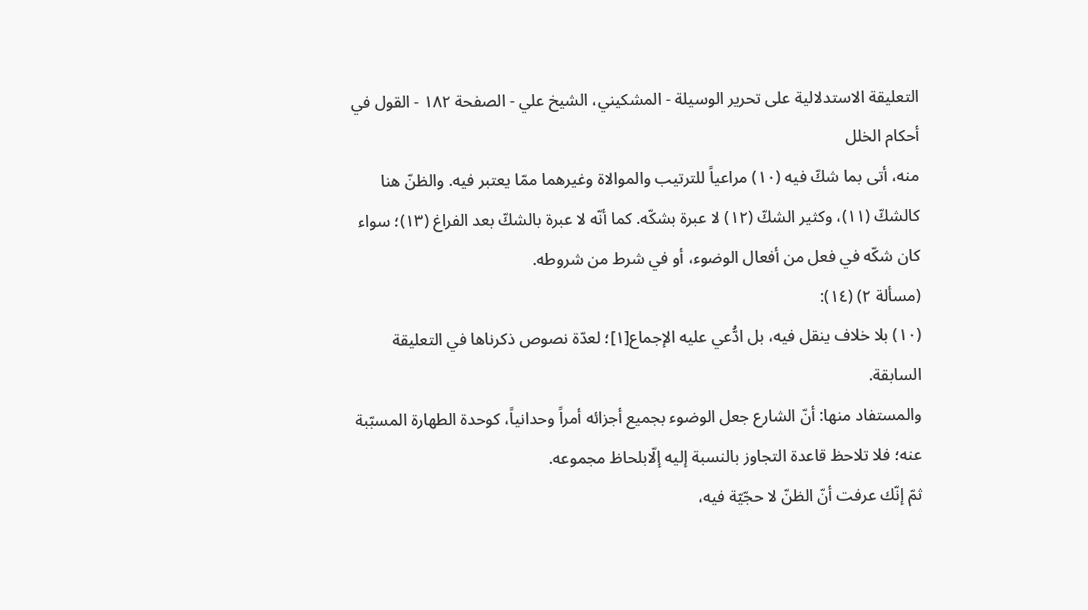التعليقة الاستدلالية على تحرير الوسيلة - المشكيني، الشيخ علي - الصفحة ١٨٢ - القول في أحكام الخلل
منه، أتى بما شكّ فيه (١٠) مراعياً للترتيب والموالاة وغيرهما ممّا يعتبر فيه. والظنّ هنا كالشكّ (١١)، وكثير الشكّ (١٢) لا عبرة بشكّه. كما أنّه لا عبرة بالشكّ بعد الفراغ (١٣)؛ سواء كان شكّه في فعل من أفعال الوضوء، أو في شرط من شروطه.
(مسألة ٢) (١٤):
(١٠) بلا خلاف ينقل فيه، بل ادُّعي عليه الإجماع[١]؛ لعدّة نصوص ذكرناها في التعليقة السابقة.
والمستفاد منها: أنّ الشارع جعل الوضوء بجميع أجزائه أمراً وحدانياً، كوحدة الطهارة المسبّبة عنه؛ فلا تلاحظ قاعدة التجاوز بالنسبة إليه إلّابلحاظ مجموعه.
ثمّ إنّك عرفت أنّ الظنّ لا حجّيّة فيه،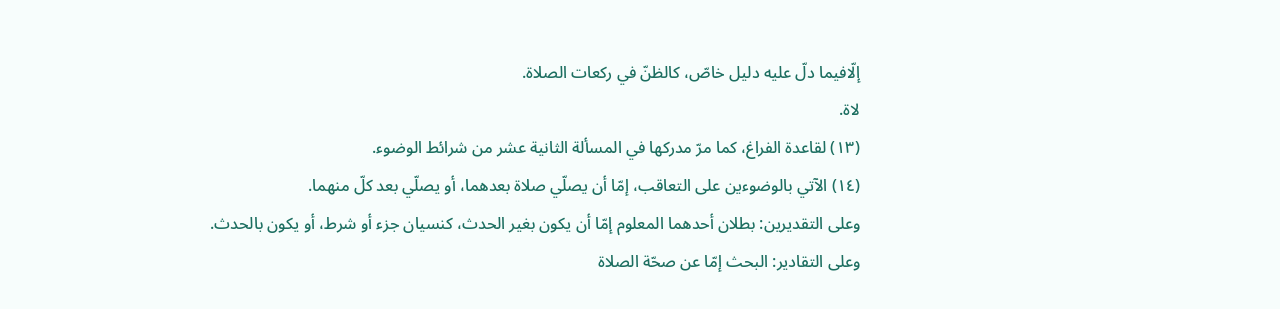إلّافيما دلّ عليه دليل خاصّ، كالظنّ في ركعات الصلاة.
لاة.
(١٣) لقاعدة الفراغ، كما مرّ مدركها في المسألة الثانية عشر من شرائط الوضوء.
(١٤) الآتي بالوضوءين على التعاقب، إمّا أن يصلّي صلاة بعدهما، أو يصلّي بعد كلّ منهما.
وعلى التقديرين: بطلان أحدهما المعلوم إمّا أن يكون بغير الحدث، كنسيان جزء أو شرط، أو يكون بالحدث.
وعلى التقادير: البحث إمّا عن صحّة الصلاة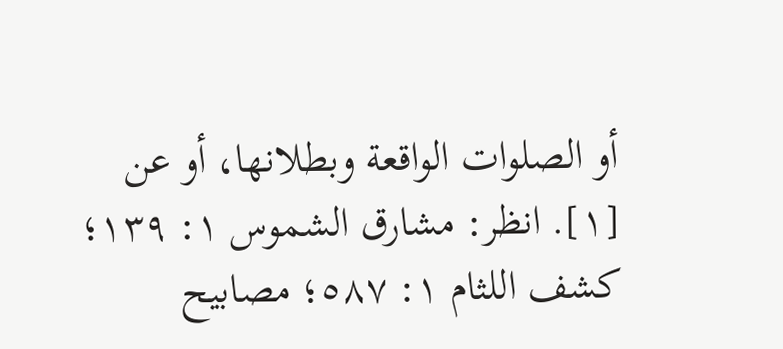أو الصلوات الواقعة وبطلانها، أو عن
[١]. انظر: مشارق الشموس ١: ١٣٩؛ كشف اللثام ١: ٥٨٧؛ مصابيح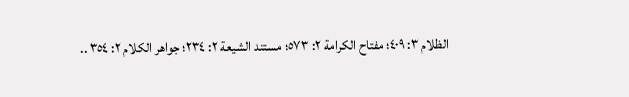الظلام ٣: ٤٠٩؛ مفتاح الكرامة ٢: ٥٧٣؛ مستند الشيعة ٢: ٢٣٤؛ جواهر الكلام ٢: ٣٥٤ ..